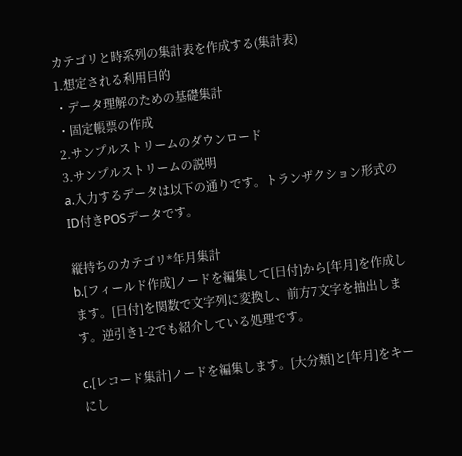カテゴリと時系列の集計表を作成する(集計表)
1.想定される利用目的
・データ理解のための基礎集計
・固定帳票の作成
2.サンプルストリームのダウンロード
3.サンプルストリームの説明
a.入力するデータは以下の通りです。トランザクション形式のID付きPOSデータです。

縦持ちのカテゴリ*年月集計
b.[フィールド作成]ノードを編集して[日付]から[年月]を作成します。[日付]を関数で文字列に変換し、前方7文字を抽出します。逆引き1-2でも紹介している処理です。

c.[レコード集計]ノードを編集します。[大分類]と[年月]をキーにし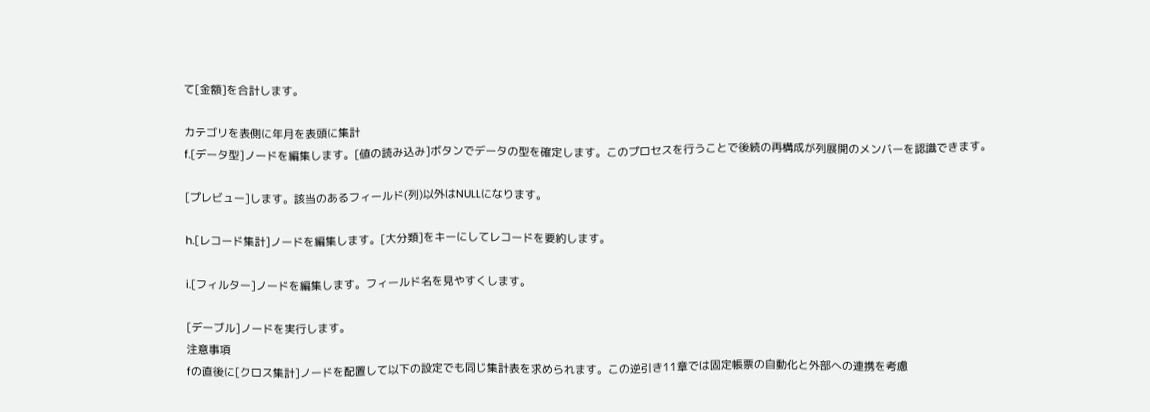て[金額]を合計します。

カテゴリを表側に年月を表頭に集計
f.[データ型]ノードを編集します。[値の読み込み]ボタンでデータの型を確定します。このプロセスを行うことで後続の再構成が列展開のメンバーを認識できます。

[プレビュー]します。該当のあるフィールド(列)以外はNULLになります。

h.[レコード集計]ノードを編集します。[大分類]をキーにしてレコードを要約します。

i.[フィルター]ノードを編集します。フィールド名を見やすくします。

[デーブル]ノードを実行します。
注意事項
fの直後に[クロス集計]ノードを配置して以下の設定でも同じ集計表を求められます。この逆引き11章では固定帳票の自動化と外部への連携を考慮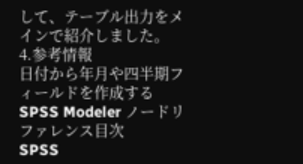して、テーブル出力をメインで紹介しました。
4.参考情報
日付から年月や四半期フィールドを作成する
SPSS Modeler ノードリファレンス目次
SPSS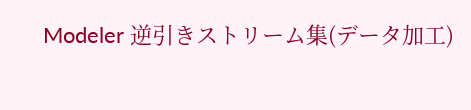Modeler 逆引きストリーム集(データ加工)